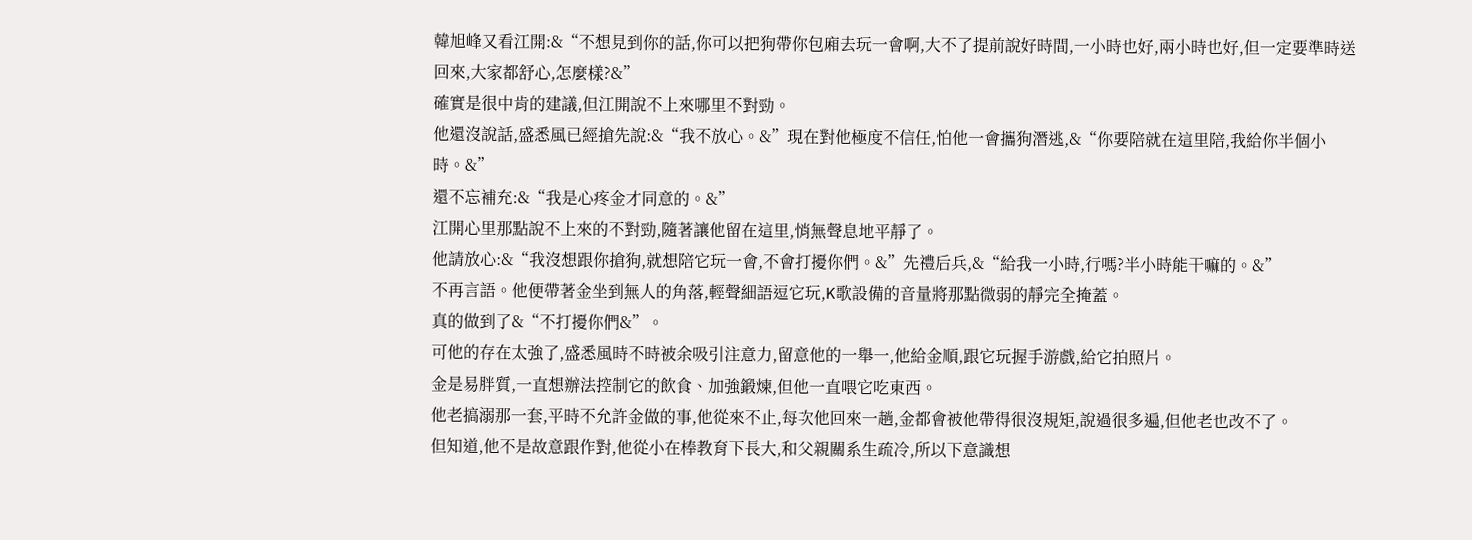韓旭峰又看江開:&“不想見到你的話,你可以把狗帶你包廂去玩一會啊,大不了提前說好時間,一小時也好,兩小時也好,但一定要準時送回來,大家都舒心,怎麼樣?&”
確實是很中肯的建議,但江開說不上來哪里不對勁。
他還沒說話,盛悉風已經搶先說:&“我不放心。&”現在對他極度不信任,怕他一會攜狗潛逃,&“你要陪就在這里陪,我給你半個小時。&”
還不忘補充:&“我是心疼金才同意的。&”
江開心里那點說不上來的不對勁,隨著讓他留在這里,悄無聲息地平靜了。
他請放心:&“我沒想跟你搶狗,就想陪它玩一會,不會打擾你們。&”先禮后兵,&“給我一小時,行嗎?半小時能干嘛的。&”
不再言語。他便帶著金坐到無人的角落,輕聲細語逗它玩,K歌設備的音量將那點微弱的靜完全掩蓋。
真的做到了&“不打擾你們&”。
可他的存在太強了,盛悉風時不時被余吸引注意力,留意他的一舉一,他給金順,跟它玩握手游戲,給它拍照片。
金是易胖質,一直想辦法控制它的飲食、加強鍛煉,但他一直喂它吃東西。
他老搞溺那一套,平時不允許金做的事,他從來不止,每次他回來一趟,金都會被他帶得很沒規矩,說過很多遍,但他老也改不了。
但知道,他不是故意跟作對,他從小在棒教育下長大,和父親關系生疏冷,所以下意識想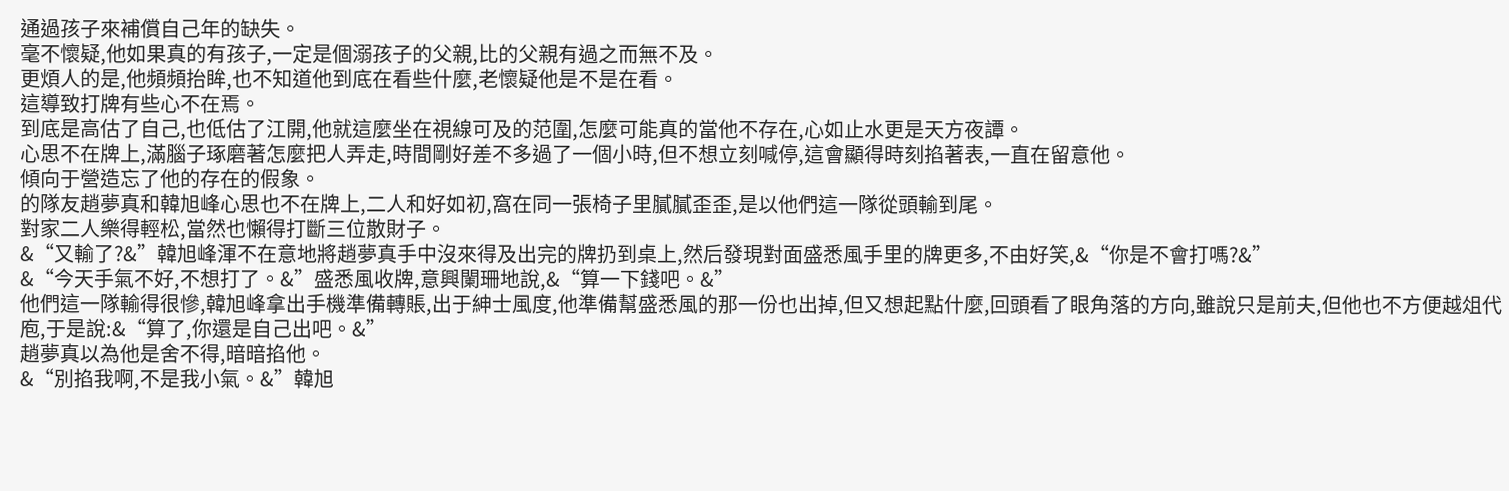通過孩子來補償自己年的缺失。
毫不懷疑,他如果真的有孩子,一定是個溺孩子的父親,比的父親有過之而無不及。
更煩人的是,他頻頻抬眸,也不知道他到底在看些什麼,老懷疑他是不是在看。
這導致打牌有些心不在焉。
到底是高估了自己,也低估了江開,他就這麼坐在視線可及的范圍,怎麼可能真的當他不存在,心如止水更是天方夜譚。
心思不在牌上,滿腦子琢磨著怎麼把人弄走,時間剛好差不多過了一個小時,但不想立刻喊停,這會顯得時刻掐著表,一直在留意他。
傾向于營造忘了他的存在的假象。
的隊友趙夢真和韓旭峰心思也不在牌上,二人和好如初,窩在同一張椅子里膩膩歪歪,是以他們這一隊從頭輸到尾。
對家二人樂得輕松,當然也懶得打斷三位散財子。
&“又輸了?&”韓旭峰渾不在意地將趙夢真手中沒來得及出完的牌扔到桌上,然后發現對面盛悉風手里的牌更多,不由好笑,&“你是不會打嗎?&”
&“今天手氣不好,不想打了。&”盛悉風收牌,意興闌珊地說,&“算一下錢吧。&”
他們這一隊輸得很慘,韓旭峰拿出手機準備轉賬,出于紳士風度,他準備幫盛悉風的那一份也出掉,但又想起點什麼,回頭看了眼角落的方向,雖說只是前夫,但他也不方便越俎代庖,于是說:&“算了,你還是自己出吧。&”
趙夢真以為他是舍不得,暗暗掐他。
&“別掐我啊,不是我小氣。&”韓旭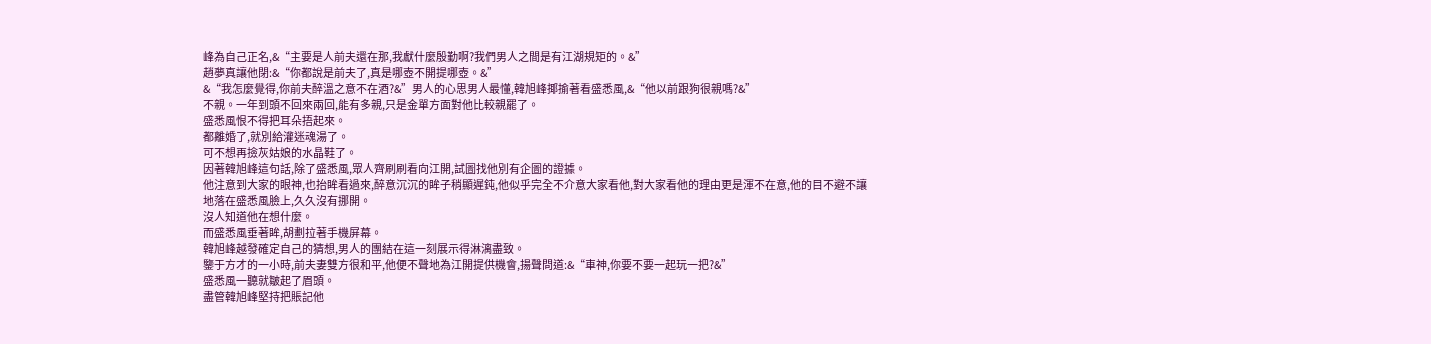峰為自己正名,&“主要是人前夫還在那,我獻什麼殷勤啊?我們男人之間是有江湖規矩的。&”
趙夢真讓他閉:&“你都說是前夫了,真是哪壺不開提哪壺。&”
&“我怎麼覺得,你前夫醉溫之意不在酒?&”男人的心思男人最懂,韓旭峰揶揄著看盛悉風,&“他以前跟狗很親嗎?&”
不親。一年到頭不回來兩回,能有多親,只是金單方面對他比較親罷了。
盛悉風恨不得把耳朵捂起來。
都離婚了,就別給灌迷魂湯了。
可不想再撿灰姑娘的水晶鞋了。
因著韓旭峰這句話,除了盛悉風,眾人齊刷刷看向江開,試圖找他別有企圖的證據。
他注意到大家的眼神,也抬眸看過來,醉意沉沉的眸子稍顯遲鈍,他似乎完全不介意大家看他,對大家看他的理由更是渾不在意,他的目不避不讓地落在盛悉風臉上,久久沒有挪開。
沒人知道他在想什麼。
而盛悉風垂著眸,胡劃拉著手機屏幕。
韓旭峰越發確定自己的猜想,男人的團結在這一刻展示得淋漓盡致。
鑒于方才的一小時,前夫妻雙方很和平,他便不聲地為江開提供機會,揚聲問道:&“車神,你要不要一起玩一把?&”
盛悉風一聽就皺起了眉頭。
盡管韓旭峰堅持把賬記他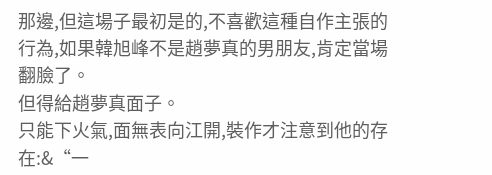那邊,但這場子最初是的,不喜歡這種自作主張的行為,如果韓旭峰不是趙夢真的男朋友,肯定當場翻臉了。
但得給趙夢真面子。
只能下火氣,面無表向江開,裝作才注意到他的存在:&“一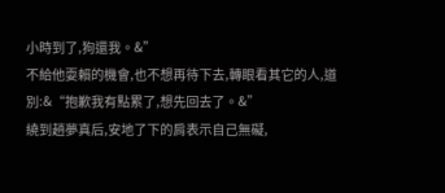小時到了,狗還我。&”
不給他耍賴的機會,也不想再待下去,轉眼看其它的人,道別:&“抱歉我有點累了,想先回去了。&”
繞到趙夢真后,安地了下的肩表示自己無礙,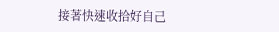接著快速收拾好自己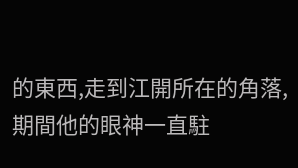的東西,走到江開所在的角落,期間他的眼神一直駐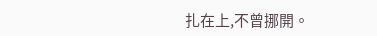扎在上,不曾挪開。